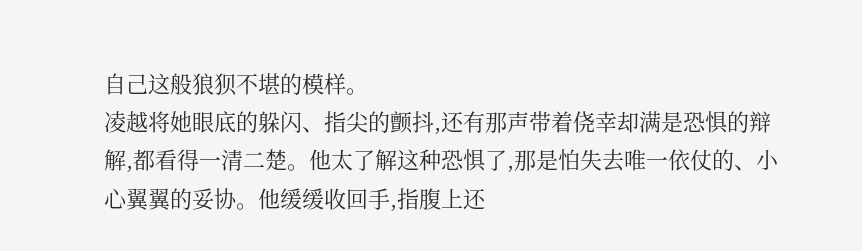自己这般狼狈不堪的模样。
凌越将她眼底的躲闪、指尖的颤抖,还有那声带着侥幸却满是恐惧的辩解,都看得一清二楚。他太了解这种恐惧了,那是怕失去唯一依仗的、小心翼翼的妥协。他缓缓收回手,指腹上还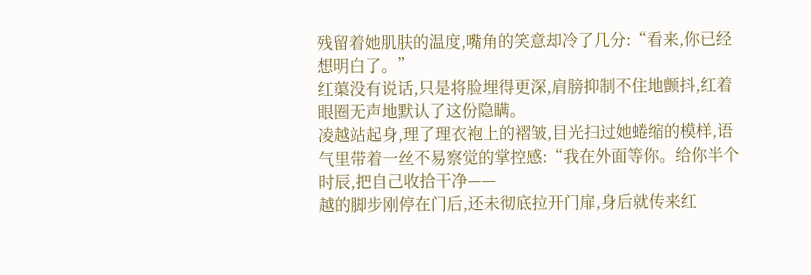残留着她肌肤的温度,嘴角的笑意却冷了几分:“看来,你已经想明白了。”
红蕖没有说话,只是将脸埋得更深,肩膀抑制不住地颤抖,红着眼圈无声地默认了这份隐瞒。
凌越站起身,理了理衣袍上的褶皱,目光扫过她蜷缩的模样,语气里带着一丝不易察觉的掌控感:“我在外面等你。给你半个时辰,把自己收拾干净——
越的脚步刚停在门后,还未彻底拉开门扉,身后就传来红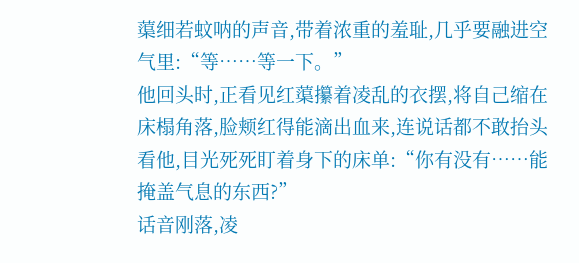蕖细若蚊呐的声音,带着浓重的羞耻,几乎要融进空气里:“等……等一下。”
他回头时,正看见红蕖攥着凌乱的衣摆,将自己缩在床榻角落,脸颊红得能滴出血来,连说话都不敢抬头看他,目光死死盯着身下的床单:“你有没有……能掩盖气息的东西?”
话音刚落,凌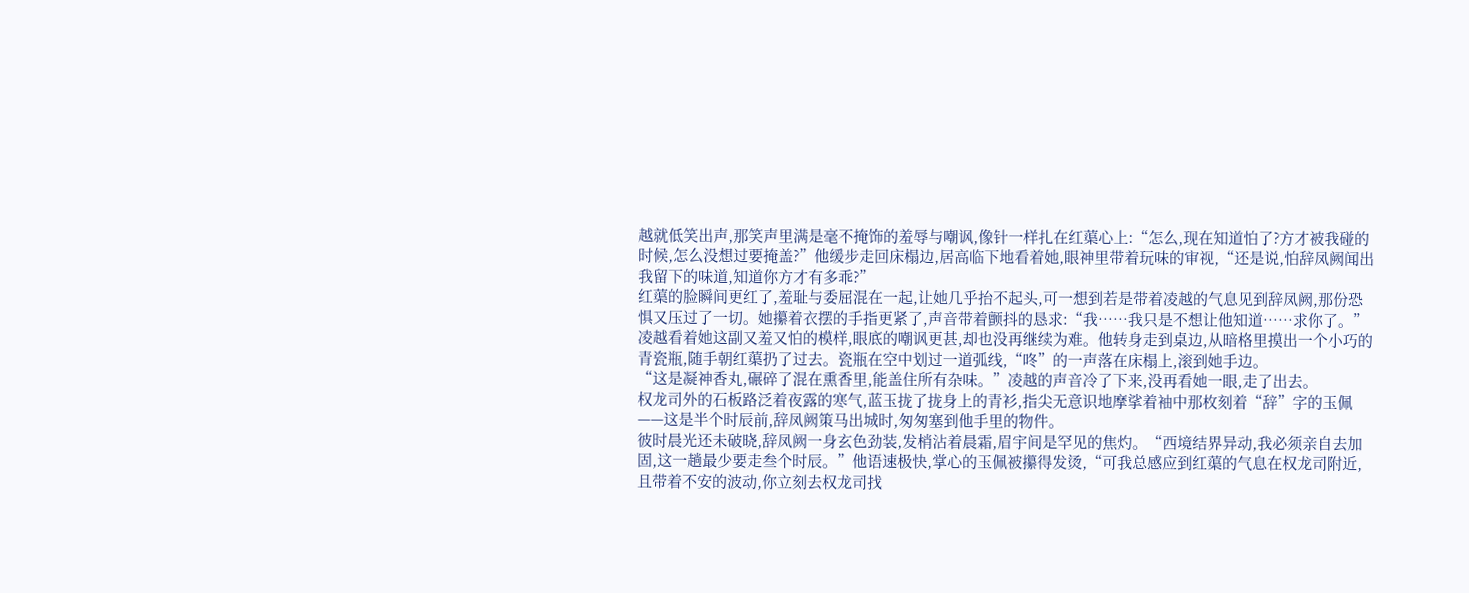越就低笑出声,那笑声里满是毫不掩饰的羞辱与嘲讽,像针一样扎在红蕖心上:“怎么,现在知道怕了?方才被我碰的时候,怎么没想过要掩盖?”他缓步走回床榻边,居高临下地看着她,眼神里带着玩味的审视,“还是说,怕辞凤阙闻出我留下的味道,知道你方才有多乖?”
红蕖的脸瞬间更红了,羞耻与委屈混在一起,让她几乎抬不起头,可一想到若是带着凌越的气息见到辞凤阙,那份恐惧又压过了一切。她攥着衣摆的手指更紧了,声音带着颤抖的恳求:“我……我只是不想让他知道……求你了。”
凌越看着她这副又羞又怕的模样,眼底的嘲讽更甚,却也没再继续为难。他转身走到桌边,从暗格里摸出一个小巧的青瓷瓶,随手朝红蕖扔了过去。瓷瓶在空中划过一道弧线,“咚”的一声落在床榻上,滚到她手边。
“这是凝神香丸,碾碎了混在熏香里,能盖住所有杂味。”凌越的声音冷了下来,没再看她一眼,走了出去。
权龙司外的石板路泛着夜露的寒气,蓝玉拢了拢身上的青衫,指尖无意识地摩挲着袖中那枚刻着“辞”字的玉佩——这是半个时辰前,辞凤阙策马出城时,匆匆塞到他手里的物件。
彼时晨光还未破晓,辞凤阙一身玄色劲装,发梢沾着晨霜,眉宇间是罕见的焦灼。“西境结界异动,我必须亲自去加固,这一趟最少要走叁个时辰。”他语速极快,掌心的玉佩被攥得发烫,“可我总感应到红蕖的气息在权龙司附近,且带着不安的波动,你立刻去权龙司找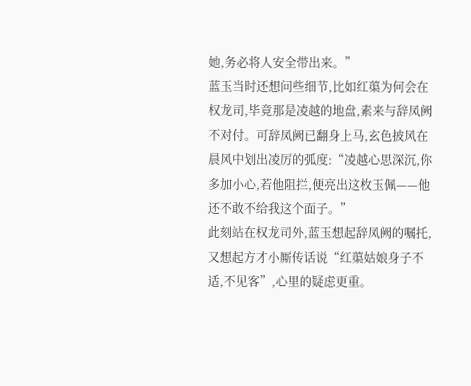她,务必将人安全带出来。”
蓝玉当时还想问些细节,比如红蕖为何会在权龙司,毕竟那是凌越的地盘,素来与辞凤阙不对付。可辞凤阙已翻身上马,玄色披风在晨风中划出凌厉的弧度:“凌越心思深沉,你多加小心,若他阻拦,便亮出这枚玉佩——他还不敢不给我这个面子。”
此刻站在权龙司外,蓝玉想起辞凤阙的嘱托,又想起方才小厮传话说“红蕖姑娘身子不适,不见客”,心里的疑虑更重。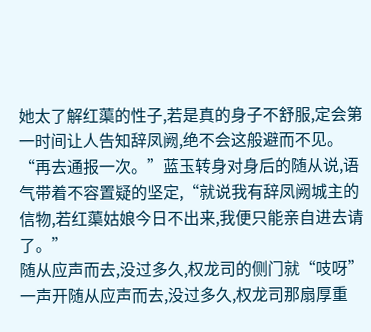她太了解红蕖的性子,若是真的身子不舒服,定会第一时间让人告知辞凤阙,绝不会这般避而不见。
“再去通报一次。”蓝玉转身对身后的随从说,语气带着不容置疑的坚定,“就说我有辞凤阙城主的信物,若红蕖姑娘今日不出来,我便只能亲自进去请了。”
随从应声而去,没过多久,权龙司的侧门就“吱呀”一声开随从应声而去,没过多久,权龙司那扇厚重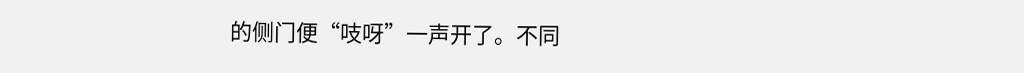的侧门便“吱呀”一声开了。不同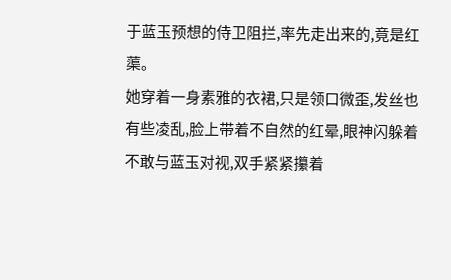于蓝玉预想的侍卫阻拦,率先走出来的,竟是红蕖。
她穿着一身素雅的衣裙,只是领口微歪,发丝也有些凌乱,脸上带着不自然的红晕,眼神闪躲着不敢与蓝玉对视,双手紧紧攥着